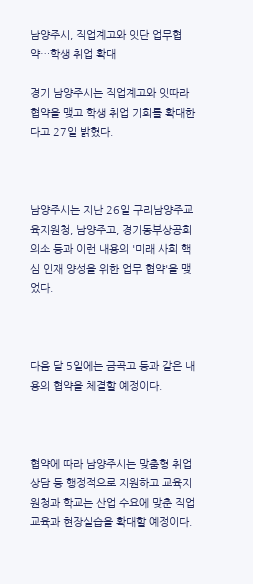남양주시, 직업계고와 잇단 업무협약…학생 취업 확대

경기 남양주시는 직업계고와 잇따라 협약을 맺고 학생 취업 기회를 확대한다고 27일 밝혔다.



남양주시는 지난 26일 구리남양주교육지원청, 남양주고, 경기동부상공회의소 등과 이런 내용의 '미래 사회 핵심 인재 양성을 위한 업무 협약'을 맺었다.



다음 달 5일에는 금곡고 등과 같은 내용의 협약을 체결할 예정이다.



협약에 따라 남양주시는 맞춤형 취업 상담 등 행정적으로 지원하고 교육지원청과 학교는 산업 수요에 맞춘 직업 교육과 현장실습을 확대할 예정이다.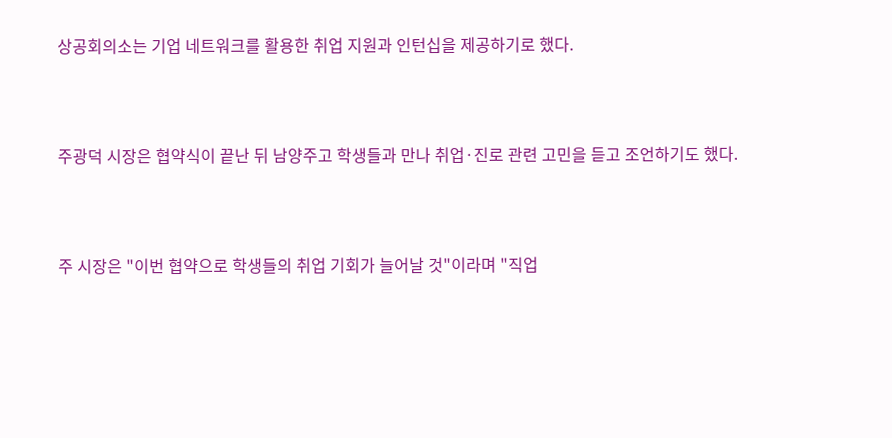상공회의소는 기업 네트워크를 활용한 취업 지원과 인턴십을 제공하기로 했다.



주광덕 시장은 협약식이 끝난 뒤 남양주고 학생들과 만나 취업·진로 관련 고민을 듣고 조언하기도 했다.



주 시장은 "이번 협약으로 학생들의 취업 기회가 늘어날 것"이라며 "직업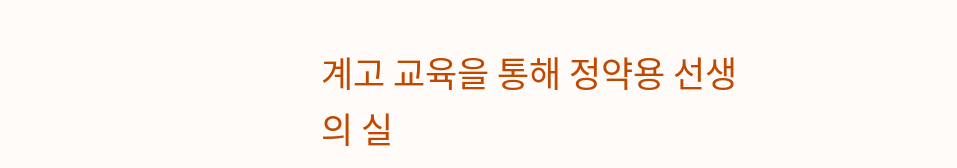계고 교육을 통해 정약용 선생의 실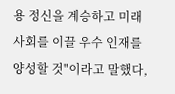용 정신을 계승하고 미래 사회를 이끌 우수 인재를 양성할 것"이라고 말했다,